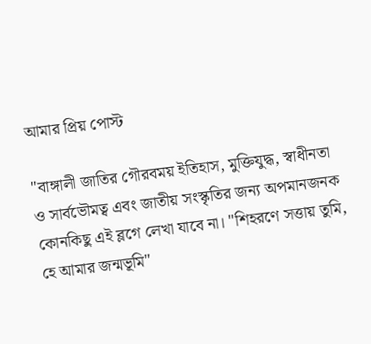আমার প্রিয় পোস্ট

"বাঙ্গালী জাতির গৌরবময় ইতিহাস, মুক্তিযুদ্ধ, স্বাধীনতা ও সার্বভৌমত্ব এবং জাতীয় সংস্কৃতির জন্য অপমানজনক কোনকিছু এই ব্লগে লেখা যাবে না। "শিহরণে সত্তায় তুমি, হে আমার জন্মভূমি"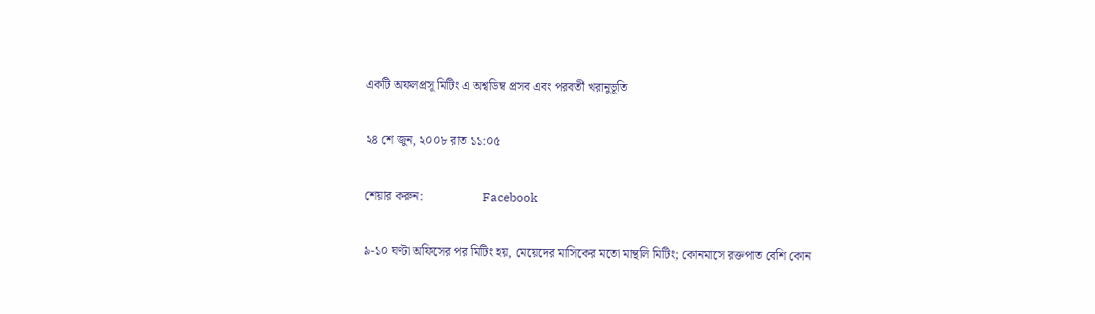একটি অফলপ্রসূ মিটিং এ অশ্বডিম্ব প্রসব এবং পরবর্তী খরানুভূতি

২৪ শে জুন, ২০০৮ রাত ১১:০৫

শেয়ার করুন:                   Facebook

৯-১০ ঘণ্টা অফিসের পর মিটিং হয়, মেয়েদের মাসিকের মতো মান্থলি মিটিং; কোনমাসে রক্তপাত বেশি কোন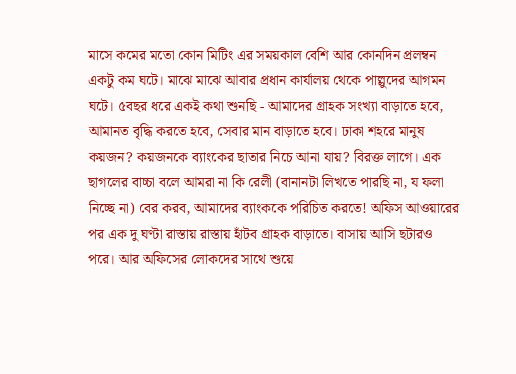মাসে কমের মতো কোন মিটিং এর সময়কাল বেশি আর কোনদিন প্রলম্বন একটু কম ঘটে। মাঝে মাঝে আবার প্রধান কার্যালয় থেকে পাল্লুদের আগমন ঘটে। ৫বছর ধরে একই কথা শুনছি - আমাদের গ্রাহক সংখ্যা বাড়াতে হবে, আমানত বৃদ্ধি করতে হবে, সেবার মান বাড়াতে হবে। ঢাকা শহরে মানুষ কয়জন? কয়জনকে ব্যাংকের ছাতার নিচে আনা যায়? বিরক্ত লাগে। এক ছাগলের বাচ্চা বলে আমরা না কি রেলী (বানানটা লিখতে পারছি না, য ফলা নিচ্ছে না) বের করব, আমাদের ব্যাংককে পরিচিত করতে! অফিস আওয়ারের পর এক দু ঘণ্টা রাস্তায় রাস্তায় হাঁটব গ্রাহক বাড়াতে। বাসায় আসি ছটারও পরে। আর অফিসের লোকদের সাথে শুয়ে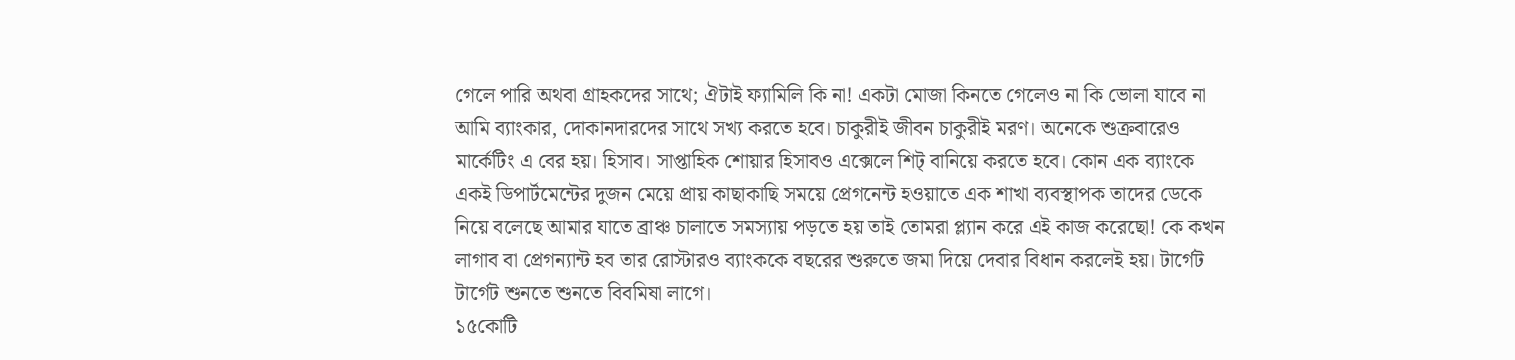গেলে পারি অথবা গ্রাহকদের সাথে; ঐটাই ফ্যামিলি কি না! একটা মোজা কিনতে গেলেও না কি ভোলা যাবে না আমি ব্যাংকার, দোকানদারদের সাথে সখ্য করতে হবে। চাকুরীই জীবন চাকুরীই মরণ। অনেকে শুক্রবারেও মার্কেটিং এ বের হয়। হিসাব। সাপ্তাহিক শোয়ার হিসাবও এক্সেলে শিট্‌ বানিয়ে করতে হবে। কোন এক ব্যাংকে একই ডিপার্টমেন্টের দুজন মেয়ে প্রায় কাছাকাছি সময়ে প্রেগনেন্ট হওয়াতে এক শাখা ব্যবস্থাপক তাদের ডেকে নিয়ে বলেছে আমার যাতে ব্রাঞ্চ চালাতে সমস্যায় পড়তে হয় তাই তোমরা প্ল্যান করে এই কাজ করেছো! কে কখন লাগাব বা প্রেগন্যান্ট হব তার রোস্টারও ব্যাংককে বছরের শুরুতে জমা দিয়ে দেবার বিধান করলেই হয়। টার্গেট টার্গেট শুনতে শুনতে বিবমিষা লাগে।
১৫কোটি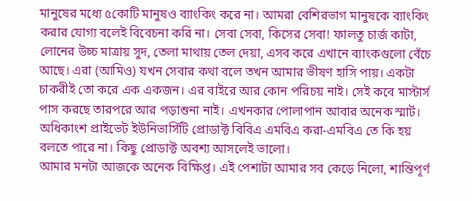মানুষের মধ্যে ৫কোটি মানুষও ব্যাংকিং করে না। আমরা বেশিরভাগ মানুষকে ব্যাংকিং করার যোগ্য বলেই বিবেচনা করি না। সেবা সেবা, কিসের সেবা! ফালতু চার্জ কাটা, লোনের উচ্চ মাত্রায় সুদ, তেলা মাথায় তেল দেয়া, এসব করে এখানে ব্যাংকগুলো বেঁচে আছে। এরা (আমিও) যখন সেবার কথা বলে তখন আমার ভীষণ হাসি পায়। একটা চাকরীই তো করে এক একজন। এর বাইরে আর কোন পরিচয় নাই। সেই কবে মাস্টার্স পাস করছে তারপরে আর পড়াশুনা নাই। এখনকার পোলাপান আবার অনেক স্মার্ট। অধিকাংশ প্রাইভেট ইউনিভার্সিটি প্রোডাক্ট বিবিএ এমবিএ করা-এমবিএ তে কি হয় বলতে পারে না। কিছু প্রোডাক্ট অবশ্য আসলেই ভালো।
আমার মনটা আজকে অনেক বিক্ষিপ্ত। এই পেশাটা আমার সব কেড়ে নিলো, শান্তিপূর্ণ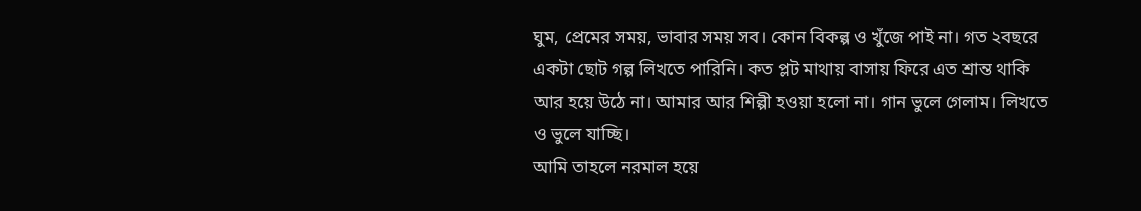ঘুম, প্রেমের সময়, ভাবার সময় সব। কোন বিকল্প ও খুঁজে পাই না। গত ২বছরে একটা ছোট গল্প লিখতে পারিনি। কত প্লট মাথায় বাসায় ফিরে এত শ্রান্ত থাকি আর হয়ে উঠে না। আমার আর শিল্পী হওয়া হলো না। গান ভুলে গেলাম। লিখতে ও ভুলে যাচ্ছি।
আমি তাহলে নরমাল হয়ে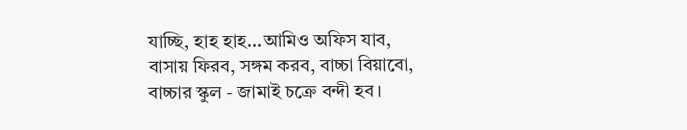যাচ্ছি, হাহ হাহ...আমিও অফিস যাব, বাসায় ফিরব, সঙ্গম করব, বাচ্চা বিয়াবো, বাচ্চার স্কুল - জামাই চক্রে বন্দী হব।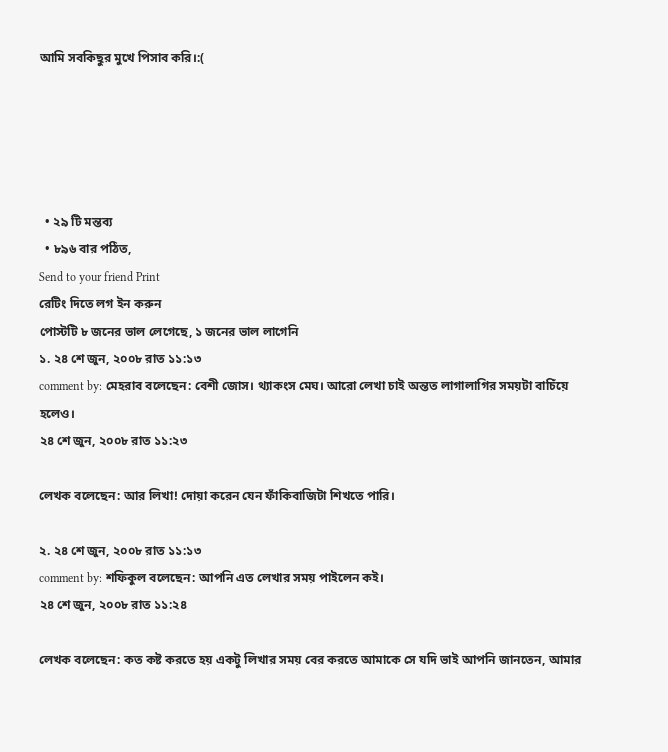আমি সবকিছুর মুখে পিসাব করি।:(





  • ২৯ টি মন্তব্য
  • ৮৯৬ বার পঠিত,
Send to your friend Print
রেটিং দিতে লগ ইন করুন
পোস্টটি ৮ জনের ভাল লেগেছে, ১ জনের ভাল লাগেনি
১. ২৪ শে জুন, ২০০৮ রাত ১১:১৩
comment by: মেহরাব বলেছেন: বেশী জোস। থ্যাকংস মেঘ। আরো লেখা চাই অন্তত লাগালাগির সময়টা বাচিঁয়ে হলেও।
২৪ শে জুন, ২০০৮ রাত ১১:২৩

লেখক বলেছেন: আর লিখা! দোয়া করেন যেন ফাঁকিবাজিটা শিখতে পারি।

২. ২৪ শে জুন, ২০০৮ রাত ১১:১৩
comment by: শফিকুল বলেছেন: আপনি এত লেখার সময় পাইলেন কই।
২৪ শে জুন, ২০০৮ রাত ১১:২৪

লেখক বলেছেন: কত কষ্ট করতে হয় একটু লিখার সময় বের করতে আমাকে সে যদি ভাই আপনি জানতেন, আমার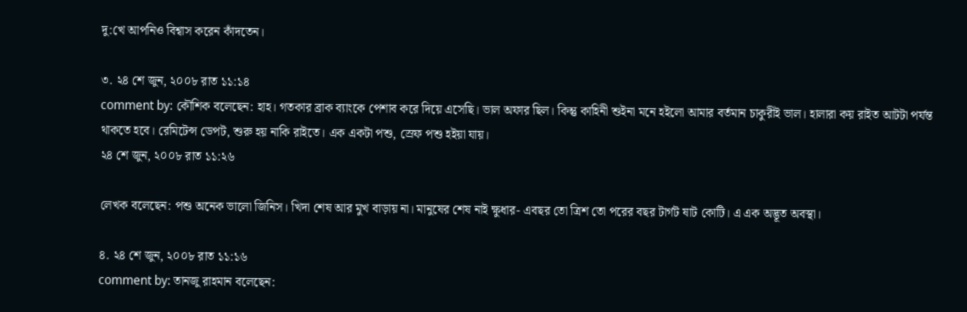দু:খে আপনিও বিশ্বাস করেন কাঁদতেন।

৩. ২৪ শে জুন, ২০০৮ রাত ১১:১৪
comment by: কৌশিক বলেছেন: হাহ। গতকার ব্রাক ব্যাংকে পেশাব করে দিয়ে এসেছি। ভাল অফার ছিল। কিন্তু কাহিনী শুইনা মনে হইলো আমার বর্তমান চাকুরীই ভাল। হালারা কয় রাইত আটটা পর্যন্ত থাকতে হবে। রেমিটেন্স ডেপট, শুরু হয় নাকি রাইতে। এক একটা পশু, স্রেফ পশু হইয়া যায়।
২৪ শে জুন, ২০০৮ রাত ১১:২৬

লেখক বলেছেন: পশু অনেক ভালো জিনিস। খিদা শেষ আর মুখ বাড়ায় না। মানুষের শেষ নাই ক্ষুধার- এবছর তো ত্রিশ তো পরের বছর টার্গট ষাট কোটি। এ এক অদ্ভূত অবস্থা।

৪. ২৪ শে জুন, ২০০৮ রাত ১১:১৬
comment by: তানজু রাহমান বলেছেন: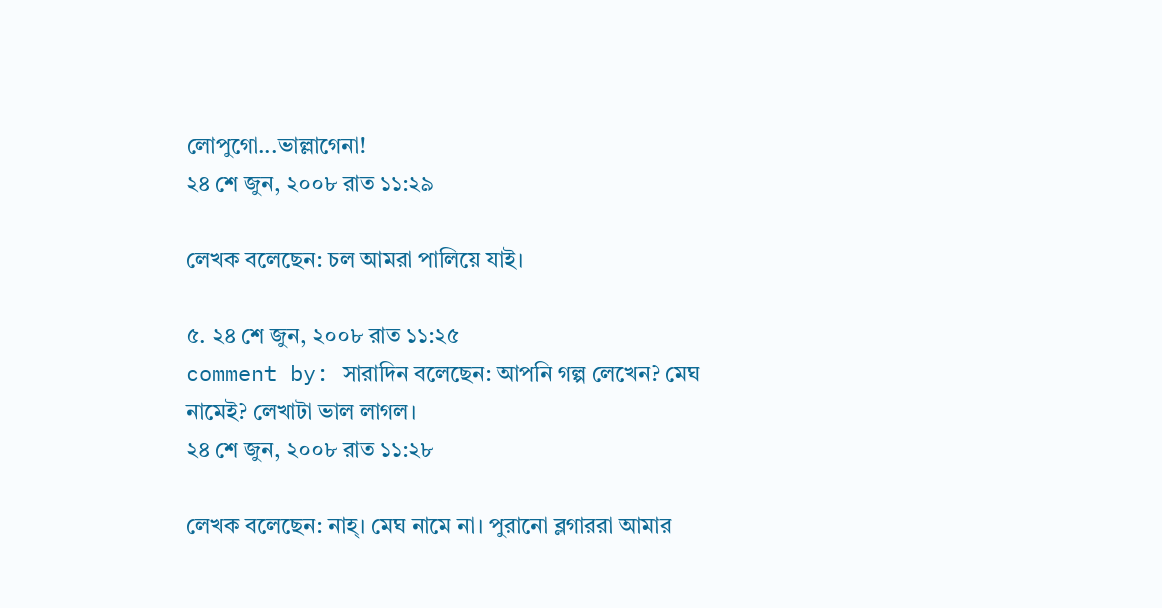লোপুগো...ভাল্লাগেনা!
২৪ শে জুন, ২০০৮ রাত ১১:২৯

লেখক বলেছেন: চল আমরা পালিয়ে যাই।

৫. ২৪ শে জুন, ২০০৮ রাত ১১:২৫
comment by: সারাদিন বলেছেন: আপনি গল্প লেখেন? মেঘ নামেই? লেখাটা ভাল লাগল।
২৪ শে জুন, ২০০৮ রাত ১১:২৮

লেখক বলেছেন: নাহ্‌। মেঘ নামে না। পুরানো ব্লগাররা আমার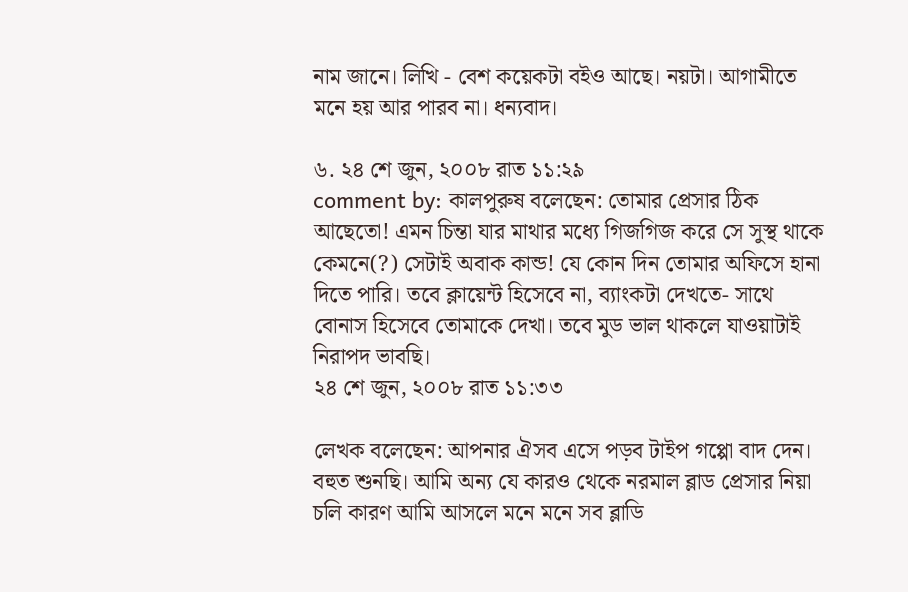নাম জানে। লিখি - বেশ কয়েকটা বইও আছে। নয়টা। আগামীতে মনে হয় আর পারব না। ধন্যবাদ।

৬. ২৪ শে জুন, ২০০৮ রাত ১১:২৯
comment by: কালপুরুষ বলেছেন: তোমার প্রেসার ঠিক আছেতো! এমন চিন্তা যার মাথার মধ্যে গিজগিজ করে সে সুস্থ থাকে কেমনে(?) সেটাই অবাক কান্ড! যে কোন দিন তোমার অফিসে হানা দিতে পারি। তবে ক্লায়েন্ট হিসেবে না, ব্যাংকটা দেখতে- সাথে বোনাস হিসেবে তোমাকে দেখা। তবে মুড ভাল থাকলে যাওয়াটাই নিরাপদ ভাবছি।
২৪ শে জুন, ২০০৮ রাত ১১:৩৩

লেখক বলেছেন: আপনার ঐসব এসে পড়ব টাইপ গপ্পো বাদ দেন। বহুত শুনছি। আমি অন্য যে কারও থেকে নরমাল ব্লাড প্রেসার নিয়া চলি কারণ আমি আসলে মনে মনে সব ব্লাডি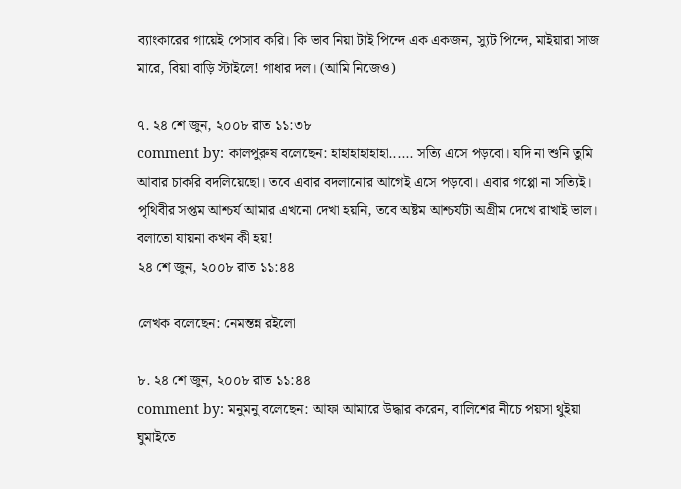ব্যাংকারের গায়েই পেসাব করি। কি ভাব নিয়া টাই পিন্দে এক একজন, স্যুট পিন্দে, মাইয়ারা সাজ মারে, বিয়া বাড়ি স্টাইলে! গাধার দল। (আমি নিজেও)

৭. ২৪ শে জুন, ২০০৮ রাত ১১:৩৮
comment by: কালপুরুষ বলেছেন: হাহাহাহাহাহা...... সত্যি এসে পড়বো। যদি না শুনি তুমি আবার চাকরি বদলিয়েছো। তবে এবার বদলানোর আগেই এসে পড়বো। এবার গপ্পো না সত্যিই। পৃথিবীর সপ্তম আশ্চর্য আমার এখনো দেখা হয়নি, তবে অষ্টম আশ্চর্যটা অগ্রীম দেখে রাখাই ভাল। বলাতো যায়না কখন কী হয়!
২৪ শে জুন, ২০০৮ রাত ১১:৪৪

লেখক বলেছেন: নেমন্তন্ন রইলো

৮. ২৪ শে জুন, ২০০৮ রাত ১১:৪৪
comment by: মনুমনু বলেছেন: আফা আমারে উদ্ধার করেন, বালিশের নীচে পয়সা থুইয়া ঘুমাইতে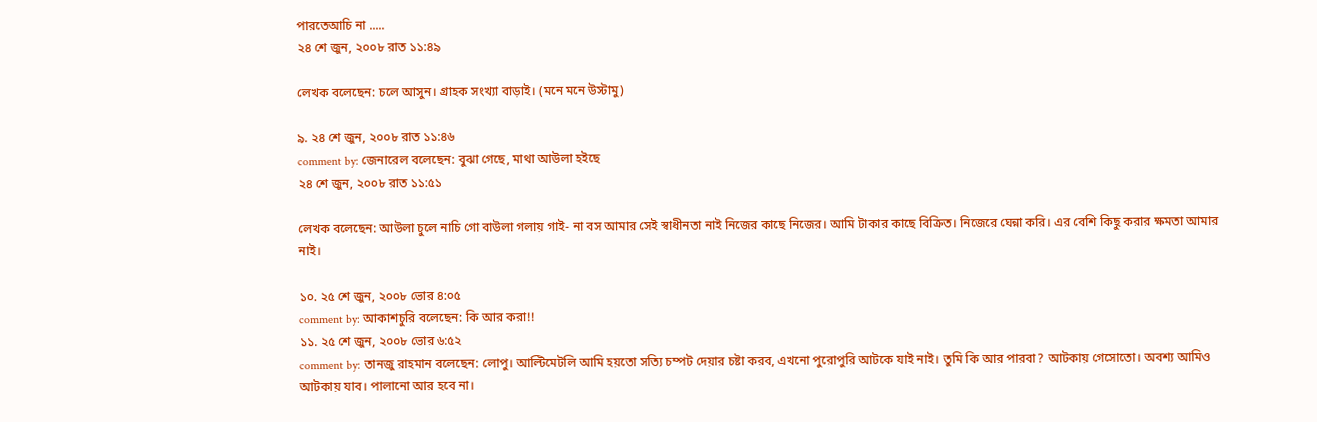পারতেআচি না .....
২৪ শে জুন, ২০০৮ রাত ১১:৪৯

লেখক বলেছেন: চলে আসুন। গ্রাহক সংখ্যা বাড়াই। (মনে মনে উস্টামু)

৯. ২৪ শে জুন, ২০০৮ রাত ১১:৪৬
comment by: জেনারেল বলেছেন: বুঝা গেছে, মাথা আউলা হইছে
২৪ শে জুন, ২০০৮ রাত ১১:৫১

লেখক বলেছেন: আউলা চুলে নাচি গো বাউলা গলায় গাই- না বস আমার সেই স্বাধীনতা নাই নিজের কাছে নিজের। আমি টাকার কাছে বিক্রিত। নিজেরে ঘেন্না করি। এর বেশি কিছু করার ক্ষমতা আমার নাই।

১০. ২৫ শে জুন, ২০০৮ ভোর ৪:০৫
comment by: আকাশচুরি বলেছেন: কি আর করা!!
১১. ২৫ শে জুন, ২০০৮ ভোর ৬:৫২
comment by: তানজু রাহমান বলেছেন: লোপু। আল্টিমেটলি আমি হয়তো সত্যি চম্পট দেয়ার চষ্টা করব, এখনো পুরোপুরি আটকে যাই নাই। তুমি কি আর পারবা? আটকায় গেসোতো। অবশ্য আমিও আটকায় যাব। পালানো আর হবে না।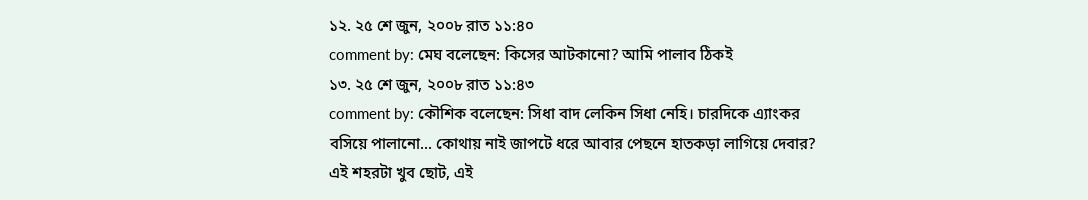১২. ২৫ শে জুন, ২০০৮ রাত ১১:৪০
comment by: মেঘ বলেছেন: কিসের আটকানো? আমি পালাব ঠিকই
১৩. ২৫ শে জুন, ২০০৮ রাত ১১:৪৩
comment by: কৌশিক বলেছেন: সিধা বাদ লেকিন সিধা নেহি। চারদিকে এ্যাংকর বসিয়ে পালানো... কোথায় নাই জাপটে ধরে আবার পেছনে হাতকড়া লাগিয়ে দেবার? এই শহরটা খুব ছোট, এই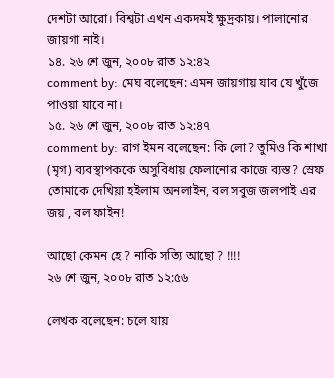দেশটা আরো। বিশ্বটা এখন একদমই ক্ষুদ্রকায়। পালানোর জায়গা নাই।
১৪. ২৬ শে জুন, ২০০৮ রাত ১২:৪২
comment by: মেঘ বলেছেন: এমন জায়গায় যাব যে খুঁজে পাওয়া যাবে না।
১৫. ২৬ শে জুন, ২০০৮ রাত ১২:৪৭
comment by: রাগ ইমন বলেছেন: কি লো? তুমিও কি শাখা (মৃগ) ব্যবস্থাপককে অসুবিধায় ফেলানোর কাজে ব্যস্ত? স্রেফ তোমাকে দেখিয়া হইলাম অনলাইন, বল সবুজ জলপাই এর জয় , বল ফাইন!

আছো কেমন হে ? নাকি সত্যি আছো ? !!!!
২৬ শে জুন, ২০০৮ রাত ১২:৫৬

লেখক বলেছেন: চলে যায়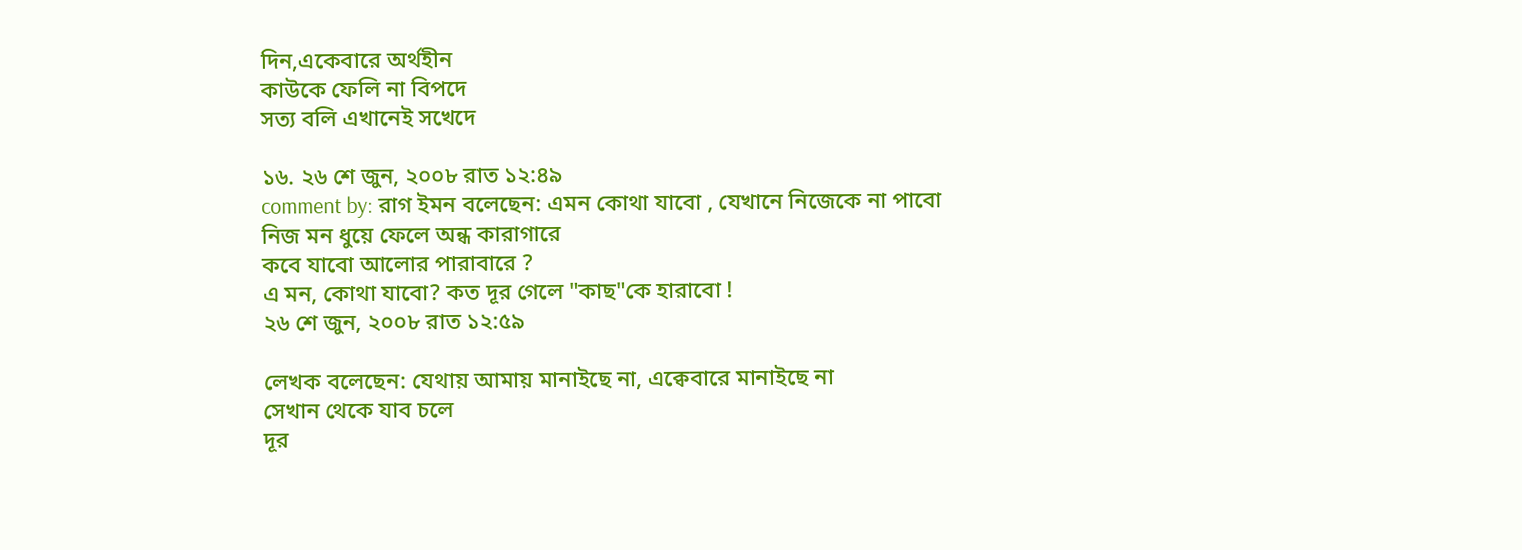দিন,একেবারে অর্থহীন
কাউকে ফেলি না বিপদে
সত্য বলি এখানেই সখেদে

১৬. ২৬ শে জুন, ২০০৮ রাত ১২:৪৯
comment by: রাগ ইমন বলেছেন: এমন কোথা যাবো , যেখানে নিজেকে না পাবো
নিজ মন ধুয়ে ফেলে অন্ধ কারাগারে
কবে যাবো আলোর পারাবারে ?
এ মন, কোথা যাবো? কত দূর গেলে "কাছ"কে হারাবো !
২৬ শে জুন, ২০০৮ রাত ১২:৫৯

লেখক বলেছেন: যেথায় আমায় মানাইছে না, এক্বেবারে মানাইছে না
সেখান থেকে যাব চলে
দূর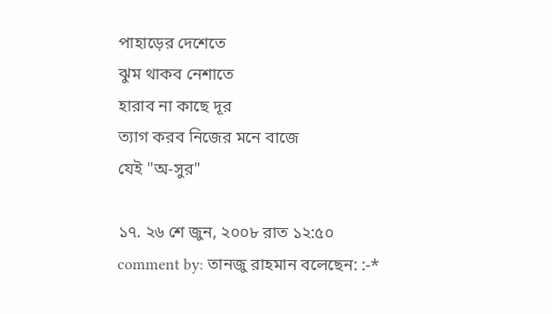পাহাড়ের দেশেতে
ঝুম থাকব নেশাতে
হারাব না কাছে দূর
ত্যাগ করব নিজের মনে বাজে
যেই "অ-সুর"

১৭. ২৬ শে জুন, ২০০৮ রাত ১২:৫০
comment by: তানজু রাহমান বলেছেন: :-*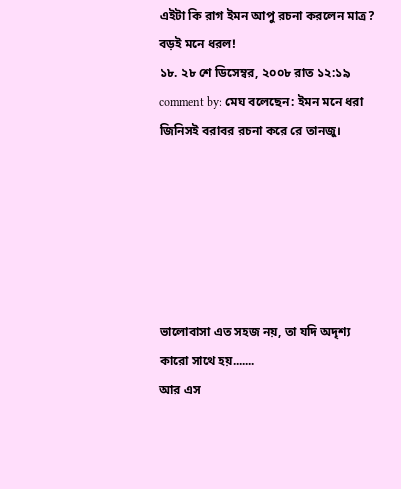এইটা কি রাগ ইমন আপু রচনা করলেন মাত্র? বড়ই মনে ধরল!
১৮. ২৮ শে ডিসেম্বর, ২০০৮ রাত ১২:১৯
comment by: মেঘ বলেছেন: ইমন মনে ধরা জিনিসই বরাবর রচনা করে রে তানজু।






ভালোবাসা এত সহজ নয়, তা যদি অদৃশ্য কারো সাথে হয়.......
আর এস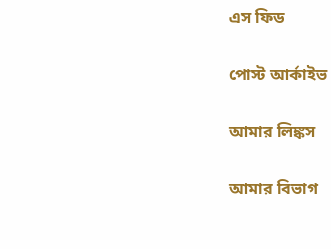এস ফিড

পোস্ট আর্কাইভ

আমার লিঙ্কস

আমার বিভাগ